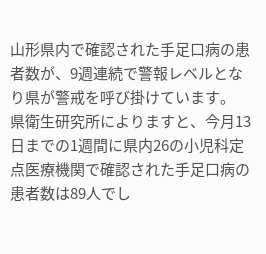山形県内で確認された手足口病の患者数が、9週連続で警報レベルとなり県が警戒を呼び掛けています。
県衛生研究所によりますと、今月13日までの1週間に県内26の小児科定点医療機関で確認された手足口病の患者数は89人でし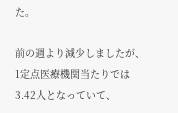た。

前の週より減少しましたが、1定点医療機関当たりでは3.42人となっていて、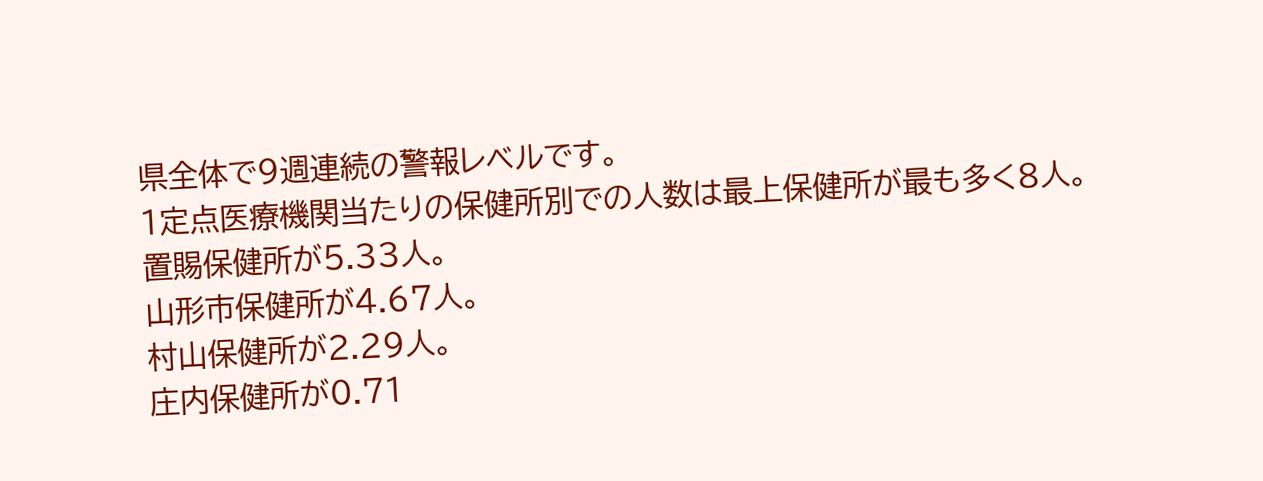県全体で9週連続の警報レベルです。
1定点医療機関当たりの保健所別での人数は最上保健所が最も多く8人。
置賜保健所が5.33人。
山形市保健所が4.67人。
村山保健所が2.29人。
庄内保健所が0.71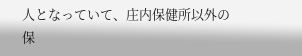人となっていて、庄内保健所以外の保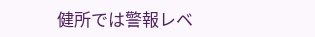健所では警報レベ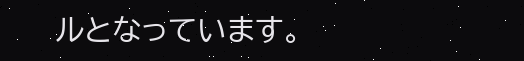ルとなっています。